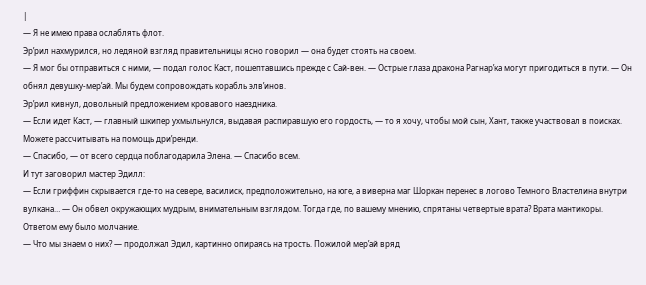|
— Я не имею права ослаблять флот.
Эр’рил нахмурился, но ледяной взгляд правительницы ясно говорил — она будет стоять на своем.
— Я мог бы отправиться с ними, — подал голос Каст, пошептавшись прежде с Сай-вен. — Острые глаза дракона Рагнар’ка могут пригодиться в пути. — Он обнял девушку-мер’ай. Мы будем сопровождать корабль элв’инов.
Эр’рил кивнул, довольный предложением кровавого наездника.
— Если идет Каст, — главный шкипер ухмыльнулся, выдавая распиравшую его гордость, — то я хочу, чтобы мой сын, Хант, также участвовал в поисках. Можете рассчитывать на помощь дри’ренди.
— Спасибо, — от всего сердца поблагодарила Элена. — Спасибо всем.
И тут заговорил мастер Эдилл:
— Если гриффин скрывается где-то на севере, василиск, предположительно, на юге, а виверна маг Шоркан перенес в логово Темного Властелина внутри вулкана… — Он обвел окружающих мудрым, внимательным взглядом. Тогда где, по вашему мнению, спрятаны четвертые врата? Врата мантикоры.
Ответом ему было молчание.
— Что мы знаем о них? — продолжал Эдил, картинно опираясь на трость. Пожилой мер’ай вряд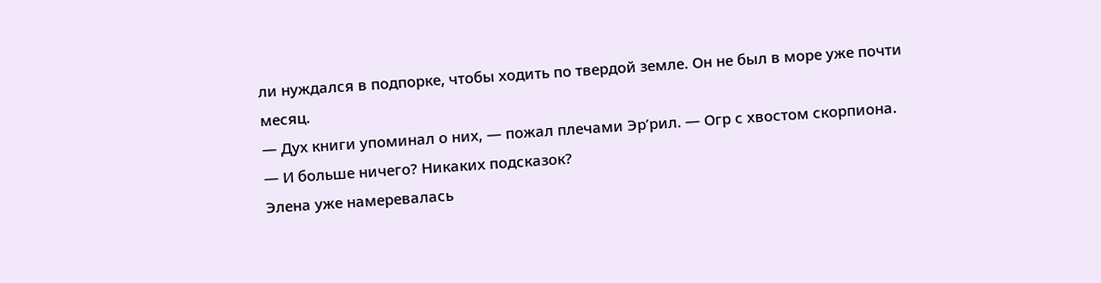ли нуждался в подпорке, чтобы ходить по твердой земле. Он не был в море уже почти месяц.
— Дух книги упоминал о них, — пожал плечами Эр’рил. — Огр с хвостом скорпиона.
— И больше ничего? Никаких подсказок?
Элена уже намеревалась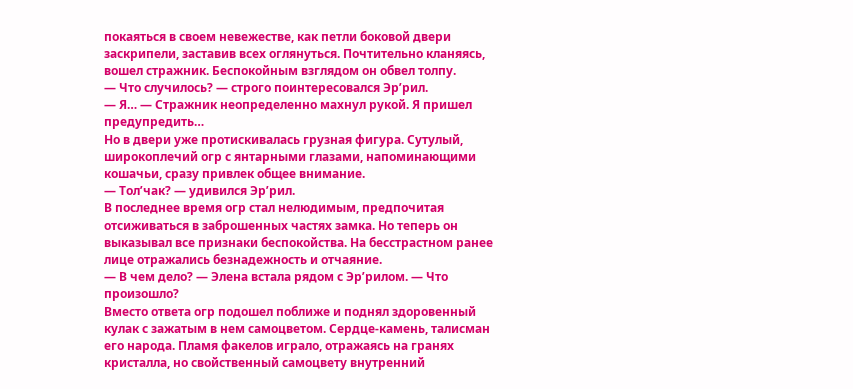покаяться в своем невежестве, как петли боковой двери заскрипели, заставив всех оглянуться. Почтительно кланяясь, вошел стражник. Беспокойным взглядом он обвел толпу.
— Что случилось? — строго поинтересовался Эр’рил.
— Я… — Стражник неопределенно махнул рукой. Я пришел предупредить…
Но в двери уже протискивалась грузная фигура. Сутулый, широкоплечий огр с янтарными глазами, напоминающими кошачьи, сразу привлек общее внимание.
— Тол’чак? — удивился Эр’рил.
В последнее время огр стал нелюдимым, предпочитая отсиживаться в заброшенных частях замка. Но теперь он выказывал все признаки беспокойства. На бесстрастном ранее лице отражались безнадежность и отчаяние.
— В чем дело? — Элена встала рядом с Эр’рилом. — Что произошло?
Вместо ответа огр подошел поближе и поднял здоровенный кулак с зажатым в нем самоцветом. Сердце-камень, талисман его народа. Пламя факелов играло, отражаясь на гранях кристалла, но свойственный самоцвету внутренний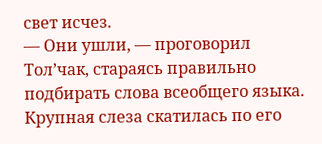свет исчез.
— Они ушли, — проговорил Тол’чак, стараясь правильно подбирать слова всеобщего языка. Крупная слеза скатилась по его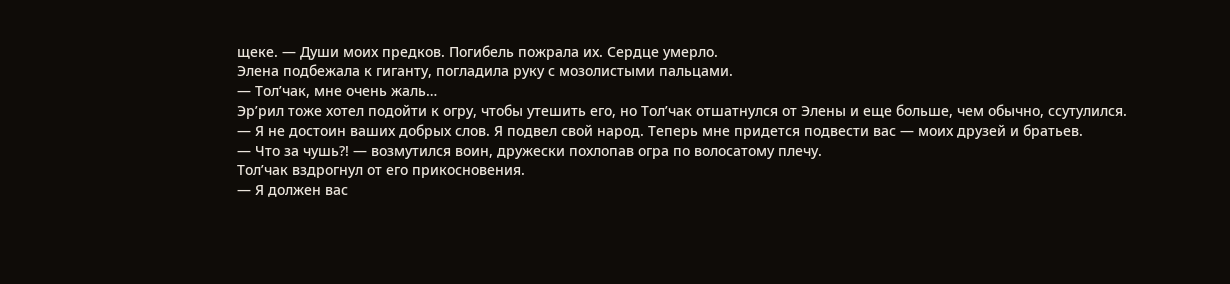щеке. — Души моих предков. Погибель пожрала их. Сердце умерло.
Элена подбежала к гиганту, погладила руку с мозолистыми пальцами.
— Тол’чак, мне очень жаль…
Эр’рил тоже хотел подойти к огру, чтобы утешить его, но Тол’чак отшатнулся от Элены и еще больше, чем обычно, ссутулился.
— Я не достоин ваших добрых слов. Я подвел свой народ. Теперь мне придется подвести вас — моих друзей и братьев.
— Что за чушь?! — возмутился воин, дружески похлопав огра по волосатому плечу.
Тол’чак вздрогнул от его прикосновения.
— Я должен вас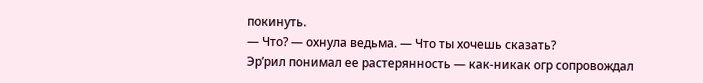покинуть.
— Что? — охнула ведьма. — Что ты хочешь сказать?
Эр’рил понимал ее растерянность — как-никак огр сопровождал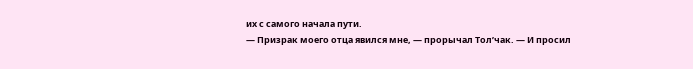их с самого начала пути.
— Призрак моего отца явился мне, — прорычал Тол’чак. — И просил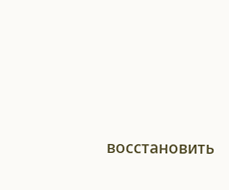восстановить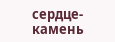сердце-камень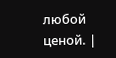любой ценой. |